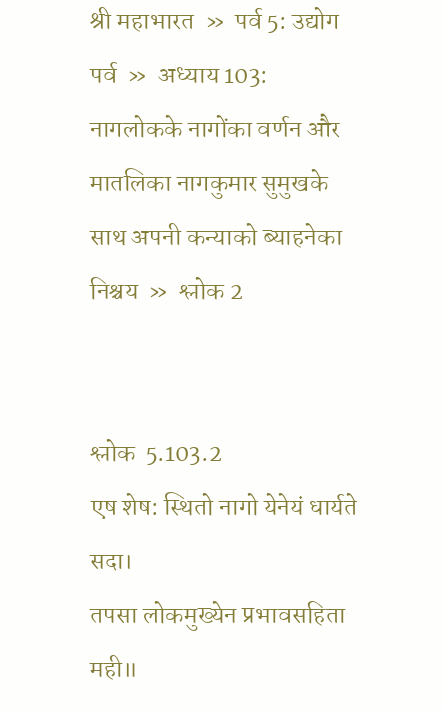श्री महाभारत  »  पर्व 5: उद्योग पर्व  »  अध्याय 103: नागलोकके नागोंका वर्णन और मातलिका नागकुमार सुमुखके साथ अपनी कन्याको ब्याहनेका निश्चय  »  श्लोक 2


श्लोक  5.103.2
एष शेष: स्थितो नागो येनेयं धार्यते सदा।
तपसा लोकमुख्येन प्रभावसहिता मही॥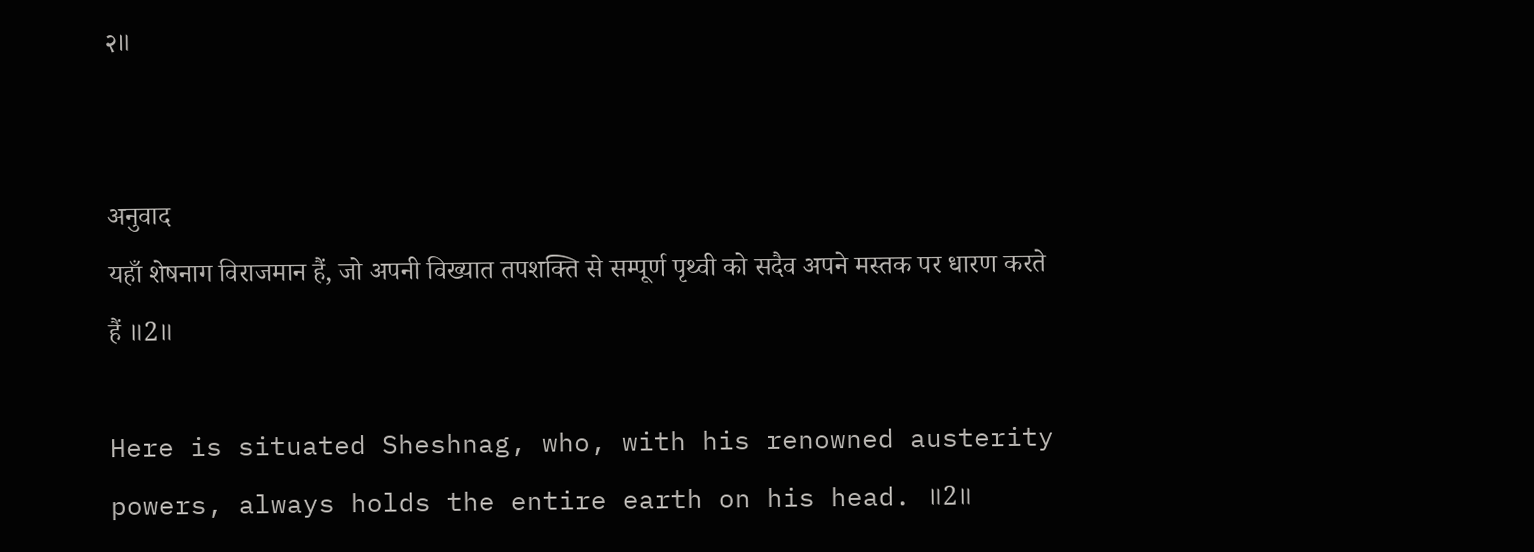२॥


अनुवाद
यहाँ शेषनाग विराजमान हैं, जो अपनी विख्यात तपशक्ति से सम्पूर्ण पृथ्वी को सदैव अपने मस्तक पर धारण करते हैं ॥2॥

Here is situated Sheshnag, who, with his renowned austerity powers, always holds the entire earth on his head. ॥2॥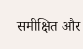समीक्षित और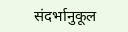संदर्भानुकूल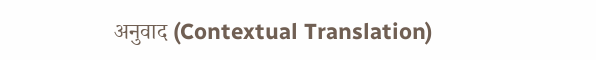अनुवाद (Contextual Translation)